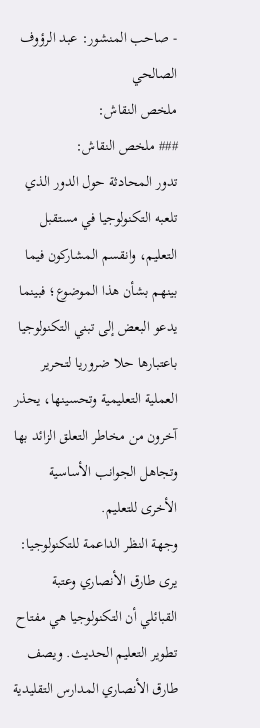- صاحب المنشور: عبد الرؤوف الصالحي
ملخص النقاش:
### ملخص النقاش:
تدور المحادثة حول الدور الذي تلعبه التكنولوجيا في مستقبل التعليم، وانقسم المشاركون فيما بينهم بشأن هذا الموضوع؛ فبينما يدعو البعض إلى تبني التكنولوجيا باعتبارها حلا ضروريا لتحرير العملية التعليمية وتحسينها، يحذر آخرون من مخاطر التعلق الزائد بها وتجاهل الجوانب الأساسية الأخرى للتعليم.
وجهة النظر الداعمة للتكنولوجيا:
يرى طارق الأنصاري وعتبة القبائلي أن التكنولوجيا هي مفتاح تطوير التعليم الحديث. ويصف طارق الأنصاري المدارس التقليدية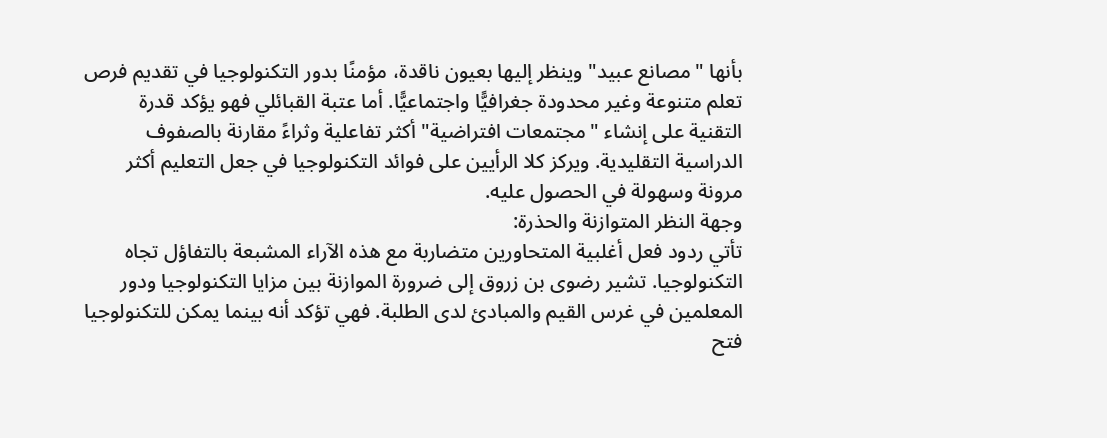بأنها "مصانع عبيد" وينظر إليها بعيون ناقدة، مؤمنًا بدور التكنولوجيا في تقديم فرص تعلم متنوعة وغير محدودة جغرافيًّا واجتماعيًّا. أما عتبة القبائلي فهو يؤكد قدرة التقنية على إنشاء "مجتمعات افتراضية" أكثر تفاعلية وثراءً مقارنة بالصفوف الدراسية التقليدية. ويركز كلا الرأيين على فوائد التكنولوجيا في جعل التعليم أكثر مرونة وسهولة في الحصول عليه.
وجهة النظر المتوازنة والحذرة:
تأتي ردود فعل أغلبية المتحاورين متضاربة مع هذه الآراء المشبعة بالتفاؤل تجاه التكنولوجيا. تشير رضوى بن زروق إلى ضرورة الموازنة بين مزايا التكنولوجيا ودور المعلمين في غرس القيم والمبادئ لدى الطلبة. فهي تؤكد أنه بينما يمكن للتكنولوجيا فتح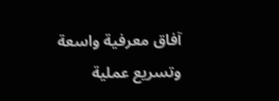آفاق معرفية واسعة وتسريع عملية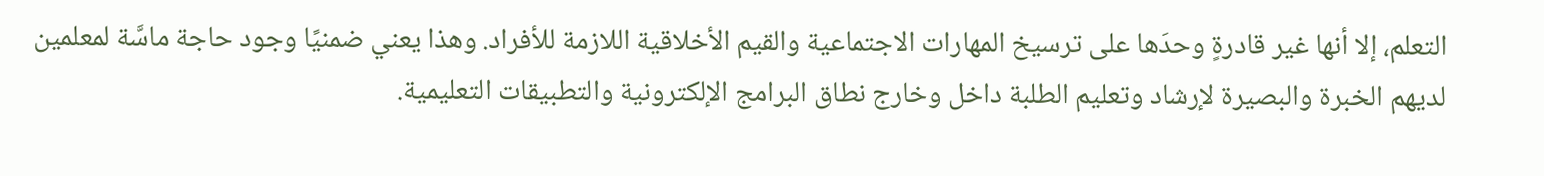التعلم، إلا أنها غير قادرةٍ وحدَها على ترسيخ المهارات الاجتماعية والقيم الأخلاقية اللازمة للأفراد. وهذا يعني ضمنيًا وجود حاجة ماسَّة لمعلمين لديهم الخبرة والبصيرة لإرشاد وتعليم الطلبة داخل وخارج نطاق البرامج الإلكترونية والتطبيقات التعليمية.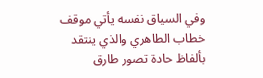وفي السياق نفسه يأتي موقف خطاب الطاهري والذي ينتقد بألفاظ حادة تصور طارق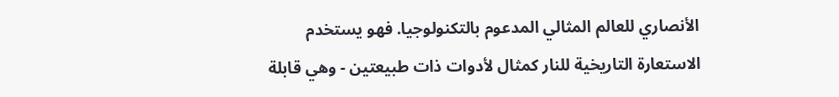الأنصاري للعالم المثالي المدعوم بالتكنولوجيا. فهو يستخدم الاستعارة التاريخية للنار كمثال لأدوات ذات طبيعتين - وهي قابلة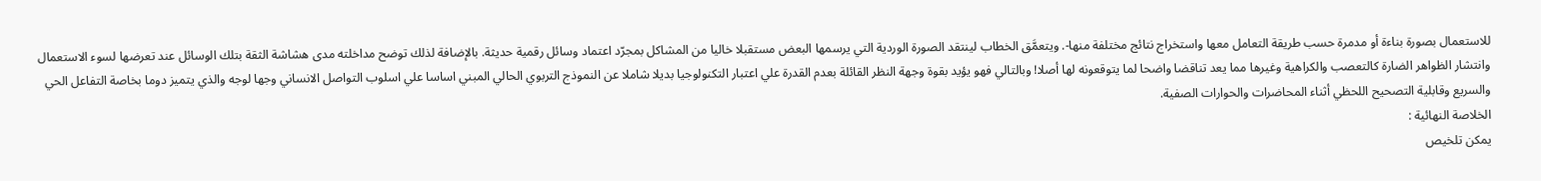للاستعمال بصورة بناءة أو مدمرة حسب طريقة التعامل معها واستخراج نتائج مختلفة منها-. ويتعمَّق الخطاب لينتقد الصورة الوردية التي يرسمها البعض مستقبلا خاليا من المشاكل بمجرّد اعتماد وسائل رقمية حديثة. بالإضافة لذلك توضح مداخلته مدى هشاشة الثقة بتلك الوسائل عند تعرضها لسوء الاستعمال وانتشار الظواهر الضارة كالتعصب والكراهية وغيرها مما يعد تناقضا واضحا لما يتوقعونه لها أصلا! وبالتالي فهو يؤيد بقوة وجهة النظر القائلة بعدم القدرة علي اعتبار التكنولوجيا بديلا شاملا عن النموذج التربوي الحالي المبني اساسا علي اسلوب التواصل الانساني وجها لوجه والذي يتميز دوما بخاصة التفاعل الحي والسريع وقابلية التصحيح اللحظي أثناء المحاضرات والحوارات الصفية.
الخلاصة النهائية :
يمكن تلخيص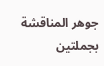جوهر المناقشة بجملتين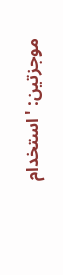موجزتين: 'استخدام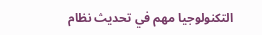التكنولوجيا مهم في تحديث نظام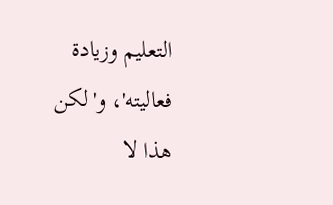التعليم وزيادة فعاليته'، و'لكن هذا لا